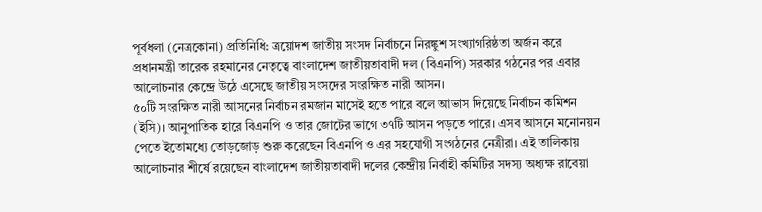পূর্বধলা (নেত্রকোনা) প্রতিনিধি: ত্রয়োদশ জাতীয় সংসদ নির্বাচনে নিরঙ্কুশ সংখ্যাগরিষ্ঠতা অর্জন করে প্রধানমন্ত্রী তারেক রহমানের নেতৃত্বে বাংলাদেশ জাতীয়তাবাদী দল (বিএনপি) সরকার গঠনের পর এবার আলোচনার কেন্দ্রে উঠে এসেছে জাতীয় সংসদের সংরক্ষিত নারী আসন।
৫০টি সংরক্ষিত নারী আসনের নির্বাচন রমজান মাসেই হতে পারে বলে আভাস দিয়েছে নির্বাচন কমিশন (ইসি)। আনুপাতিক হারে বিএনপি ও তার জোটের ভাগে ৩৭টি আসন পড়তে পারে। এসব আসনে মনোনয়ন পেতে ইতোমধ্যে তোড়জোড় শুরু করেছেন বিএনপি ও এর সহযোগী সংগঠনের নেত্রীরা। এই তালিকায় আলোচনার শীর্ষে রয়েছেন বাংলাদেশ জাতীয়তাবাদী দলের কেন্দ্রীয় নির্বাহী কমিটির সদস্য অধ্যক্ষ রাবেয়া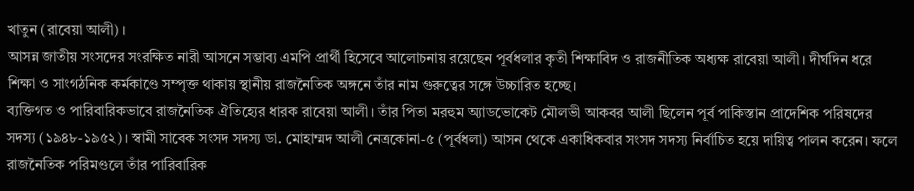খাতুন (রাবেয়া আলী) ।
আসন্ন জাতীয় সংসদের সংরক্ষিত নারী আসনে সম্ভাব্য এমপি প্রার্থী হিসেবে আলোচনায় রয়েছেন পূর্বধলার কৃতী শিক্ষাবিদ ও রাজনীতিক অধ্যক্ষ রাবেয়া আলী। দীর্ঘদিন ধরে শিক্ষা ও সাংগঠনিক কর্মকাণ্ডে সম্পৃক্ত থাকায় স্থানীয় রাজনৈতিক অঙ্গনে তাঁর নাম গুরুত্বের সঙ্গে উচ্চারিত হচ্ছে।
ব্যক্তিগত ও পারিবারিকভাবে রাজনৈতিক ঐতিহ্যের ধারক রাবেয়া আলী। তাঁর পিতা মরহুম অ্যাডভোকেট মৌলভী আকবর আলী ছিলেন পূর্ব পাকিস্তান প্রাদেশিক পরিষদের সদস্য (১৯৪৮-১৯৫২)। স্বামী সাবেক সংসদ সদস্য ডা. মোহাম্মদ আলী নেত্রকোনা-৫ (পূর্বধলা) আসন থেকে একাধিকবার সংসদ সদস্য নির্বাচিত হয়ে দায়িত্ব পালন করেন। ফলে রাজনৈতিক পরিমণ্ডলে তাঁর পারিবারিক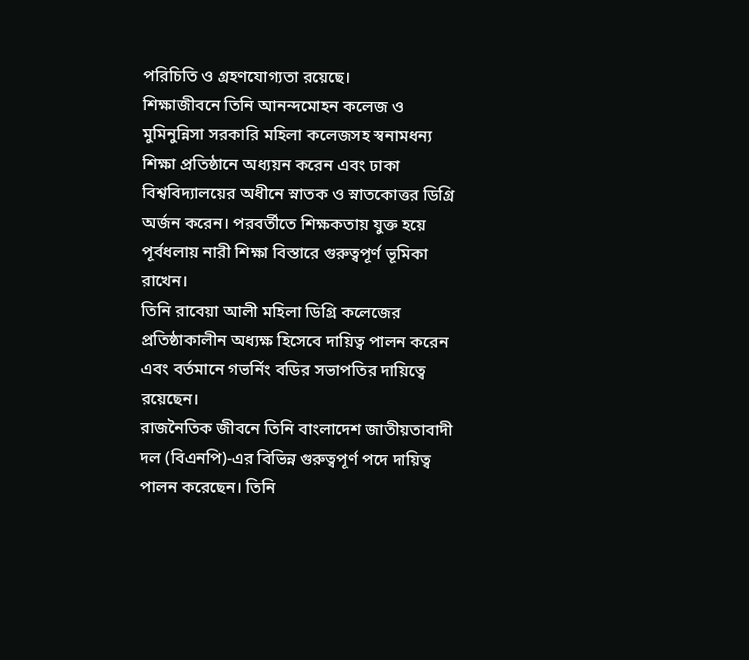পরিচিতি ও গ্রহণযোগ্যতা রয়েছে।
শিক্ষাজীবনে তিনি আনন্দমোহন কলেজ ও মুমিনুন্নিসা সরকারি মহিলা কলেজসহ স্বনামধন্য শিক্ষা প্রতিষ্ঠানে অধ্যয়ন করেন এবং ঢাকা বিশ্ববিদ্যালয়ের অধীনে স্নাতক ও স্নাতকোত্তর ডিগ্রি অর্জন করেন। পরবর্তীতে শিক্ষকতায় যুক্ত হয়ে পূর্বধলায় নারী শিক্ষা বিস্তারে গুরুত্বপূর্ণ ভূমিকা রাখেন।
তিনি রাবেয়া আলী মহিলা ডিগ্রি কলেজের প্রতিষ্ঠাকালীন অধ্যক্ষ হিসেবে দায়িত্ব পালন করেন এবং বর্তমানে গভর্নিং বডির সভাপতির দায়িত্বে রয়েছেন।
রাজনৈতিক জীবনে তিনি বাংলাদেশ জাতীয়তাবাদী দল (বিএনপি)-এর বিভিন্ন গুরুত্বপূর্ণ পদে দায়িত্ব পালন করেছেন। তিনি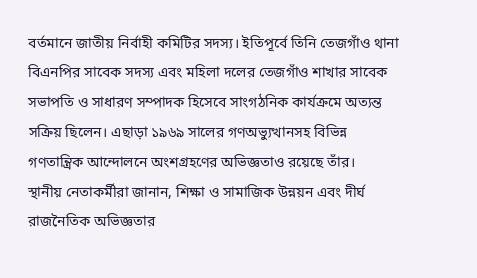বর্তমানে জাতীয় নির্বাহী কমিটির সদস্য। ইতিপূর্বে তিনি তেজগাঁও থানা বিএনপির সাবেক সদস্য এবং মহিলা দলের তেজগাঁও শাখার সাবেক সভাপতি ও সাধারণ সম্পাদক হিসেবে সাংগঠনিক কার্যক্রমে অত্যন্ত সক্রিয় ছিলেন। এছাড়া ১৯৬৯ সালের গণঅভ্যুত্থানসহ বিভিন্ন গণতান্ত্রিক আন্দোলনে অংশগ্রহণের অভিজ্ঞতাও রয়েছে তাঁর।
স্থানীয় নেতাকর্মীরা জানান, শিক্ষা ও সামাজিক উন্নয়ন এবং দীর্ঘ রাজনৈতিক অভিজ্ঞতার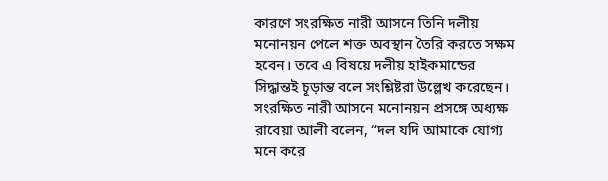কারণে সংরক্ষিত নারী আসনে তিনি দলীয় মনোনয়ন পেলে শক্ত অবস্থান তৈরি করতে সক্ষম হবেন। তবে এ বিষয়ে দলীয় হাইকমান্ডের সিদ্ধান্তই চূড়ান্ত বলে সংশ্লিষ্টরা উল্লেখ করেছেন।
সংরক্ষিত নারী আসনে মনোনয়ন প্রসঙ্গে অধ্যক্ষ রাবেয়া আলী বলেন, “দল যদি আমাকে যোগ্য মনে করে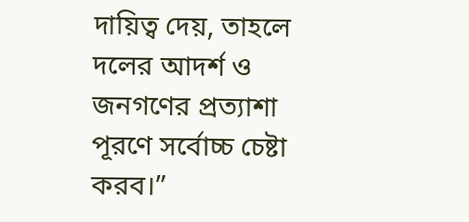দায়িত্ব দেয়, তাহলে দলের আদর্শ ও জনগণের প্রত্যাশা পূরণে সর্বোচ্চ চেষ্টা করব।”